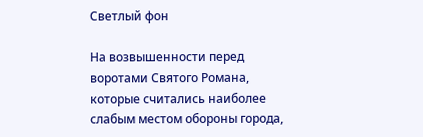Светлый фон

На возвышенности перед воротами Святого Романа, которые считались наиболее слабым местом обороны города,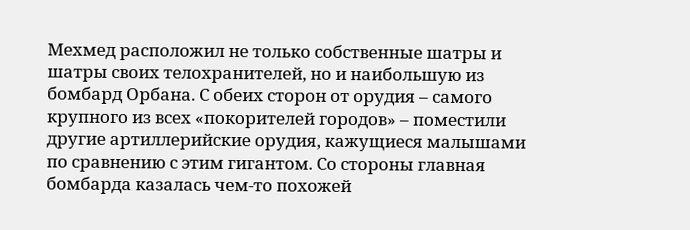Мехмед расположил не только собственные шатры и шатры своих телохранителей, но и наибольшую из бомбард Орбана. С обеих сторон от орудия – самого крупного из всех «покорителей городов» – поместили другие артиллерийские орудия, кажущиеся малышами по сравнению с этим гигантом. Со стороны главная бомбарда казалась чем-то похожей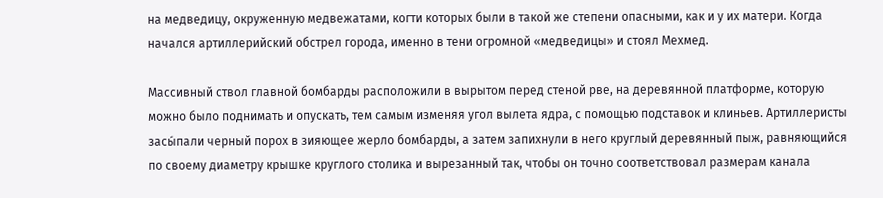на медведицу, окруженную медвежатами, когти которых были в такой же степени опасными, как и у их матери. Когда начался артиллерийский обстрел города, именно в тени огромной «медведицы» и стоял Мехмед.

Массивный ствол главной бомбарды расположили в вырытом перед стеной рве, на деревянной платформе, которую можно было поднимать и опускать, тем самым изменяя угол вылета ядра, с помощью подставок и клиньев. Артиллеристы засы́пали черный порох в зияющее жерло бомбарды, а затем запихнули в него круглый деревянный пыж, равняющийся по своему диаметру крышке круглого столика и вырезанный так, чтобы он точно соответствовал размерам канала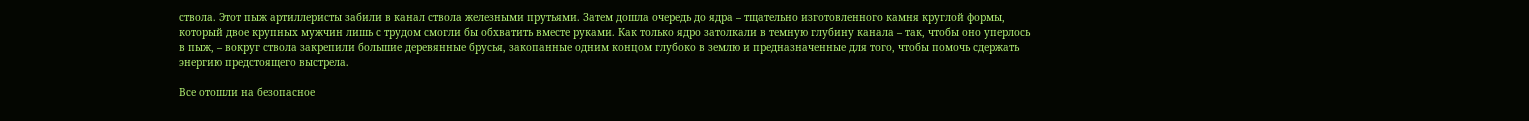ствола. Этот пыж артиллеристы забили в канал ствола железными прутьями. Затем дошла очередь до ядра – тщательно изготовленного камня круглой формы, который двое крупных мужчин лишь с трудом смогли бы обхватить вместе руками. Как только ядро затолкали в темную глубину канала – так, чтобы оно уперлось в пыж, – вокруг ствола закрепили большие деревянные брусья, закопанные одним концом глубоко в землю и предназначенные для того, чтобы помочь сдержать энергию предстоящего выстрела.

Все отошли на безопасное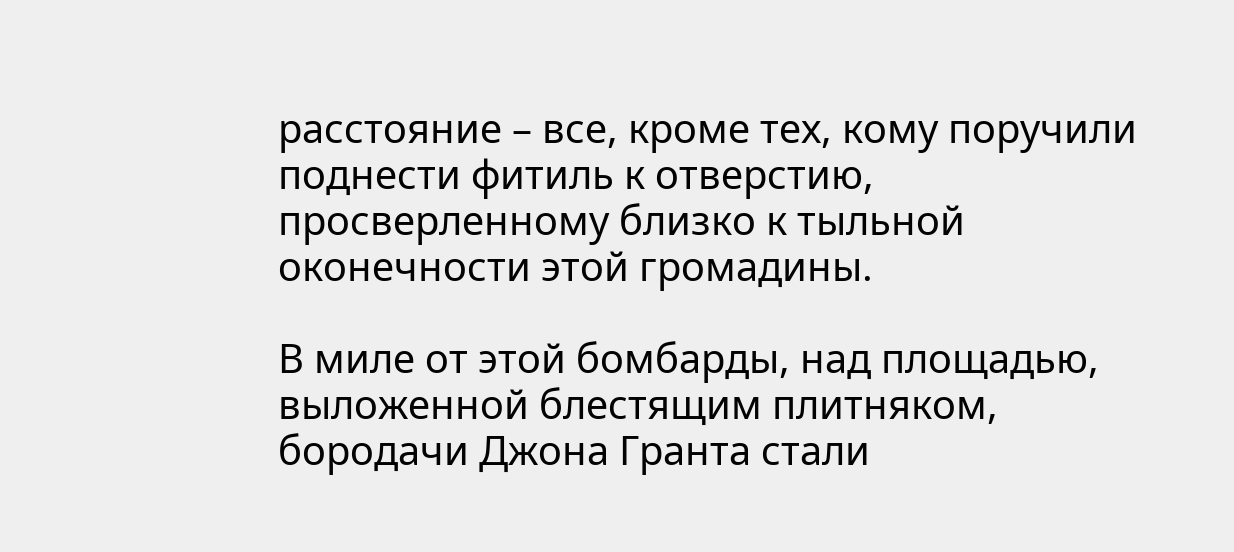расстояние – все, кроме тех, кому поручили поднести фитиль к отверстию, просверленному близко к тыльной оконечности этой громадины.

В миле от этой бомбарды, над площадью, выложенной блестящим плитняком, бородачи Джона Гранта стали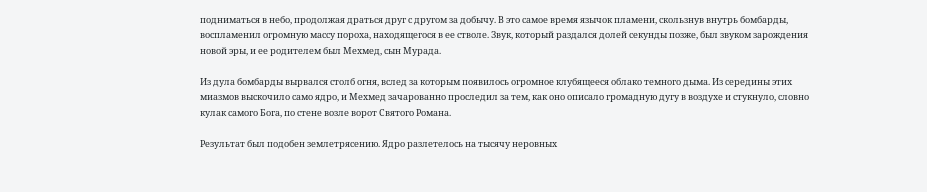подниматься в небо, продолжая драться друг с другом за добычу. В это самое время язычок пламени, скользнув внутрь бомбарды, воспламенил огромную массу пороха, находящегося в ее стволе. Звук, который раздался долей секунды позже, был звуком зарождения новой эры, и ее родителем был Мехмед, сын Мурада.

Из дула бомбарды вырвался столб огня, вслед за которым появилось огромное клубящееся облако темного дыма. Из середины этих миазмов выскочило само ядро, и Мехмед зачарованно проследил за тем, как оно описало громадную дугу в воздухе и стукнуло, словно кулак самого Бога, по стене возле ворот Святого Романа.

Результат был подобен землетрясению. Ядро разлетелось на тысячу неровных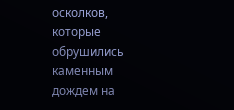осколков, которые обрушились каменным дождем на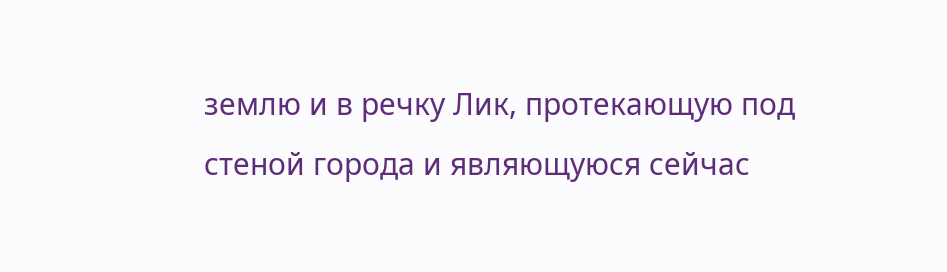землю и в речку Лик, протекающую под стеной города и являющуюся сейчас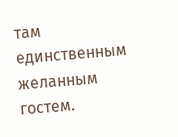там единственным желанным гостем.